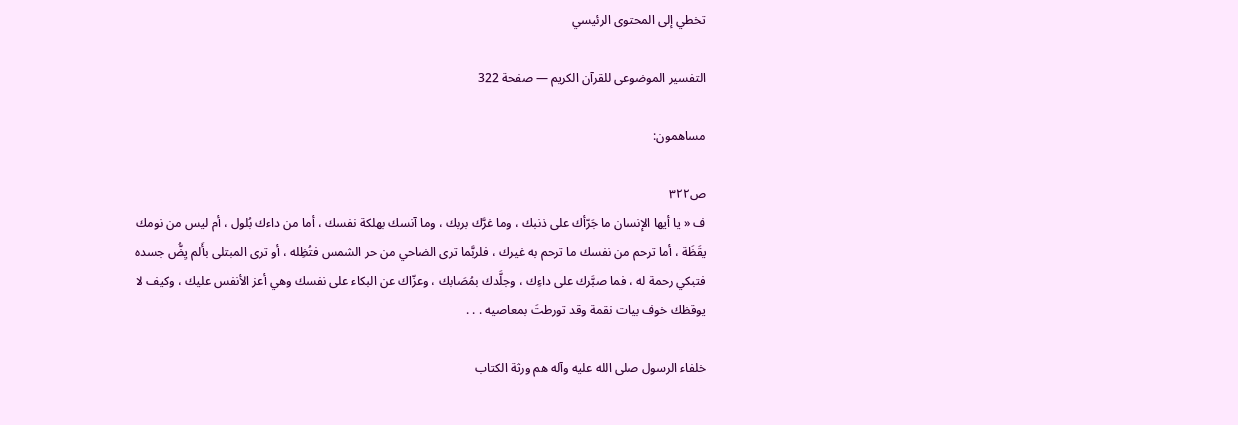تخطي إلى المحتوى الرئيسي

التفسير الموضوعى للقرآن الكريم — صفحة 322

مساهمون:

ص٣٢٢
ف « يا أيها الإنسان ما جَرّأك على ذنبك ، وما غرَّك بربك ، وما آنسك بهلكة نفسك ، أما من داءك بُلول ، أم ليس من نومك يقَظَة ، أما ترحم من نفسك ما ترحم به غيرك ، فلربَّما ترى الضاحي من حر الشمس فتُظِله ، أو ترى المبتلى بأَلم يِضُّ جسده فتبكي رحمة له ، فما صبَّرك على داءِك ، وجلَّدك بمُصَابك ، وعزّاك عن البكاء على نفسك وهي أعز الأنفس عليك ، وكيف لا يوقظك خوف بيات نقمة وقد تورطتَ بمعاصيه . . .

خلفاء الرسول صلى الله عليه وآله هم ورثة الكتاب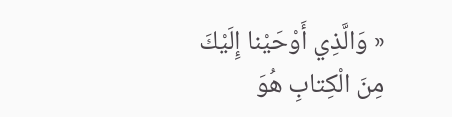« وَالَّذِي أَوْحَيْنا إِلَيْكَ مِنَ الْكِتابِ هُوَ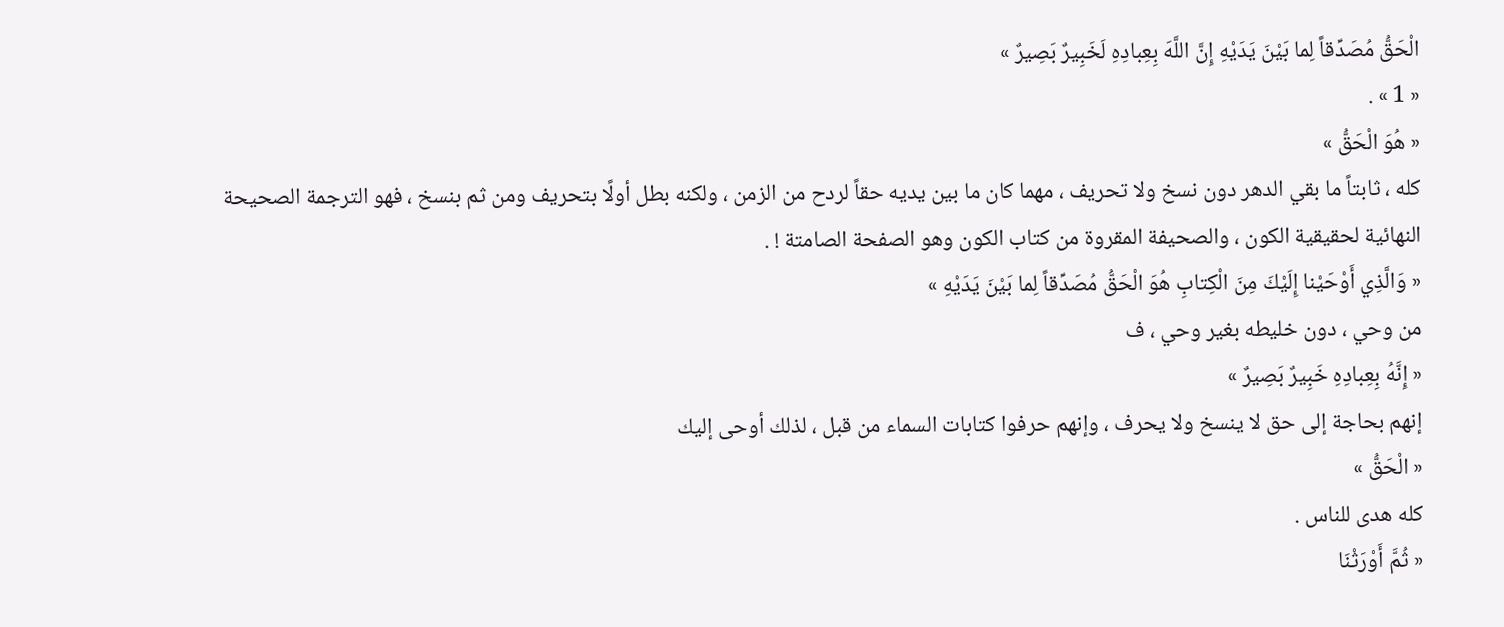الْحَقُّ مُصَدِّقاً لِما بَيْنَ يَدَيْهِ إِنَّ اللَّهَ بِعِبادِهِ لَخَبِيرٌ بَصِيرٌ »
« 1 » .
« هُوَ الْحَقُّ »
كله ، ثابتاً ما بقي الدهر دون نسخ ولا تحريف ، مهما كان ما بين يديه حقاً لردح من الزمن ، ولكنه بطل أولًا بتحريف ومن ثم بنسخ ، فهو الترجمة الصحيحة النهائية لحقيقية الكون ، والصحيفة المقروة من كتاب الكون وهو الصفحة الصامتة ! .
« وَالَّذِي أَوْحَيْنا إِلَيْكَ مِنَ الْكِتابِ هُوَ الْحَقُّ مُصَدِّقاً لِما بَيْنَ يَدَيْهِ »
من وحي ، دون خليطه بغير وحي ، ف
« إِنَّهُ بِعِبادِهِ خَبِيرٌ بَصِيرٌ »
إنهم بحاجة إلى حق لا ينسخ ولا يحرف ، وإنهم حرفوا كتابات السماء من قبل ، لذلك أوحى إليك
« الْحَقُّ »
كله هدى للناس .
« ثُمَّ أَوْرَثْنَا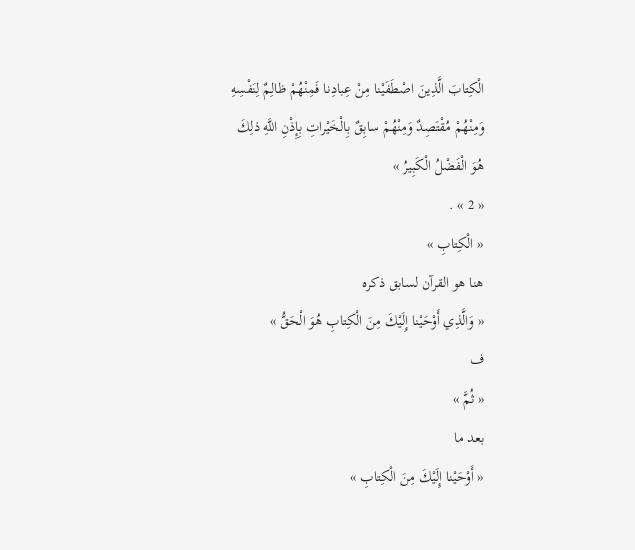الْكِتابَ الَّذِينَ اصْطَفَيْنا مِنْ عِبادِنا فَمِنْهُمْ ظالِمٌ لِنَفْسِهِ وَمِنْهُمْ مُقْتَصِدٌ وَمِنْهُمْ سابِقٌ بِالْخَيْراتِ بِإِذْنِ اللَّهِ ذلِكَ هُوَ الْفَضْلُ الْكَبِيرُ »
« 2 » .
« الْكِتابِ »
هنا هو القرآن لسابق ذكره
« وَالَّذِي أَوْحَيْنا إِلَيْكَ مِنَ الْكِتابِ هُوَ الْحَقُّ »
ف
« ثُمَّ »
بعد ما
« أَوْحَيْنا إِلَيْكَ مِنَ الْكِتابِ »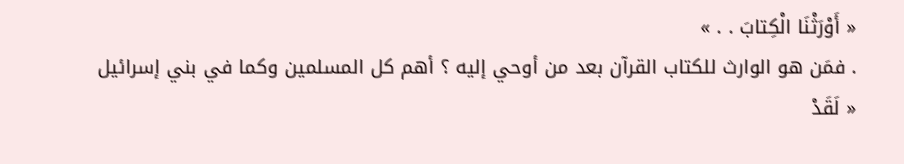« أَوْرَثْنَا الْكِتابَ . . »
. فمَن هو الوارث للكتاب القرآن بعد من أوحي إليه ؟ أهم كل المسلمين وكما في بني إسرائيل
« لَقَدْ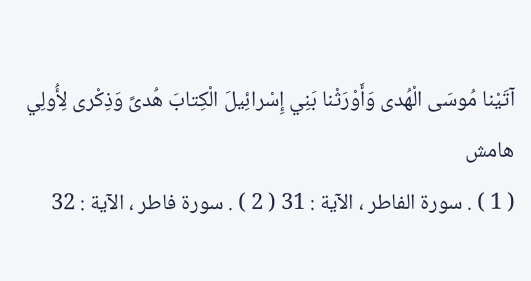آتَيْنا مُوسَى الْهُدى وَأَوْرَثْنا بَنِي إِسْرائِيلَ الْكِتابَ هُدىً وَذِكْرى لِأُولِي
هامش
( 1 ) . سورة الفاطر ، الآية : 31 ( 2 ) . سورة فاطر ، الآية : 32